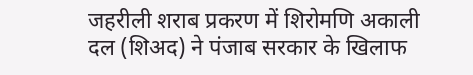जहरीली शराब प्रकरण में शिरोमणि अकाली दल (शिअद) ने पंजाब सरकार के खिलाफ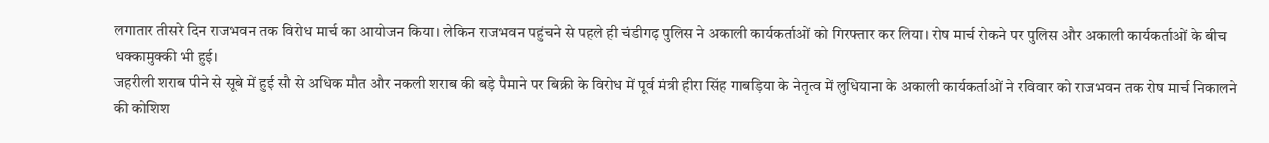लगातार तीसरे दिन राजभवन तक विरोध मार्च का आयोजन किया। लेकिन राजभवन पहुंचने से पहले ही चंडीगढ़ पुलिस ने अकाली कार्यकर्ताओं को गिरफ्तार कर लिया। रोष मार्च रोकने पर पुलिस और अकाली कार्यकर्ताओं के बीच धक्कामुक्की भी हुई।
जहरीली शराब पीने से सूबे में हुई सौ से अधिक मौत और नकली शराब की बड़े पैमाने पर बिक्री के विरोध में पूर्व मंत्री हीरा सिंह गाबड़िया के नेतृत्व में लुधियाना के अकाली कार्यकर्ताओं ने रविवार को राजभवन तक रोष मार्च निकालने की कोशिश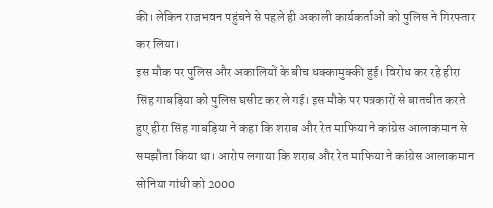की। लेकिन राजभवन पहुंचने से पहले ही अकाली कार्यकर्ताओं को पुलिस ने गिरफ्तार कर लिया।
इस मौक पर पुलिस और अकालियों के बीच धक्कामुक्की हुई। विरोध कर रहे हीरा सिंह गाबड़िया को पुलिस घसीट कर ले गई। इस मौके पर पत्रकारों से बातचीत करते हुए हीरा सिंह गाबड़िया ने कहा कि शराब और रेत माफिया ने कांग्रेस आलाकमान से समझौता किया था। आरोप लगाया कि शराब और रेत माफिया ने कांग्रेस आलाकमान सोनिया गांधी को 2000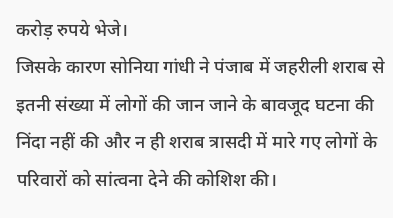करोड़ रुपये भेजे।
जिसके कारण सोनिया गांधी ने पंजाब में जहरीली शराब से इतनी संख्या में लोगों की जान जाने के बावजूद घटना की निंदा नहीं की और न ही शराब त्रासदी में मारे गए लोगों के परिवारों को सांत्वना देने की कोशिश की।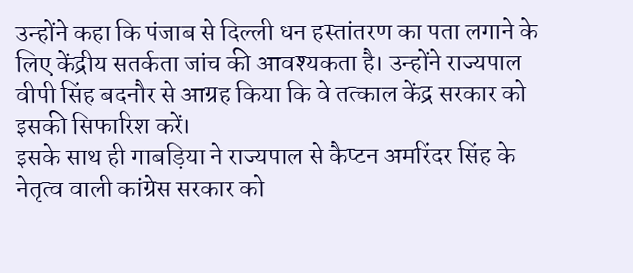उन्होंने कहा कि पंजाब से दिल्ली धन हस्तांतरण का पता लगाने के लिए केंद्रीय सतर्कता जांच की आवश्यकता है। उन्होंने राज्यपाल वीपी सिंह बदनौर से आग्रह किया कि वे तत्काल केंद्र सरकार को इसकी सिफारिश करें।
इसके साथ ही गाबड़िया ने राज्यपाल से कैप्टन अमरिंदर सिंह के नेतृत्व वाली कांग्रेस सरकार को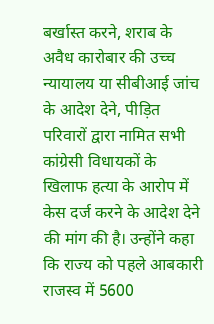बर्खास्त करने, शराब के अवैध कारोबार की उच्च न्यायालय या सीबीआई जांच के आदेश देने, पीड़ित परिवारों द्वारा नामित सभी कांग्रेसी विधायकों के खिलाफ हत्या के आरोप में केस दर्ज करने के आदेश देने की मांग की है। उन्होंने कहा कि राज्य को पहले आबकारी राजस्व में 5600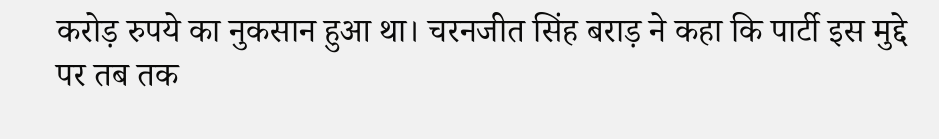करोड़ रुपये का नुकसान हुआ था। चरनजीत सिंह बराड़ ने कहा कि पार्टी इस मुद्दे पर तब तक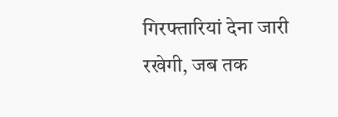गिरफ्तारियां देना जारी रखेगी, जब तक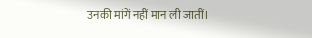उनकी मांगें नहीं मान ली जातीं।